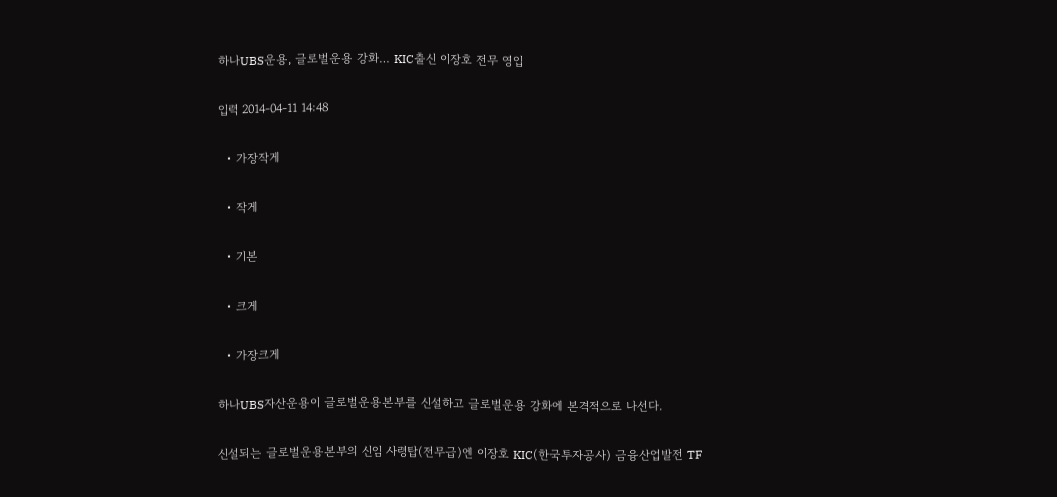하나UBS운용, 글로벌운용 강화… KIC출신 이장호 전무 영입

입력 2014-04-11 14:48

  • 가장작게

  • 작게

  • 기본

  • 크게

  • 가장크게

하나UBS자산운용이 글로벌운용본부를 신설하고 글로벌운용 강화에 본격적으로 나선다.

신설되는 글로벌운용본부의 신임 사령탑(전무급)엔 이장호 KIC(한국투자공사) 금융산업발전 TF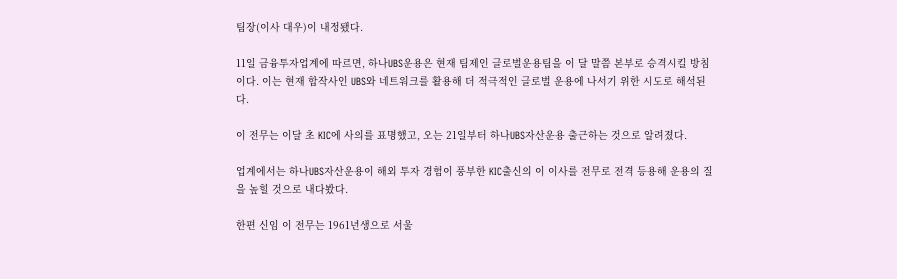팀장(이사 대우)이 내정됐다.

11일 금융투자업계에 따르면, 하나UBS운용은 현재 팀제인 글로벌운용팀을 이 달 말쯤 본부로 승격시킬 방침이다. 이는 현재 합작사인 UBS와 네트워크를 활용해 더 적극적인 글로벌 운용에 나서기 위한 시도로 해석된다.

이 전무는 이달 초 KIC에 사의를 표명했고, 오는 21일부터 하나UBS자산운용 출근하는 것으로 알려졌다.

업계에서는 하나UBS자산운용이 해외 투자 경험이 풍부한 KIC출신의 이 이사를 전무로 전격 등용해 운용의 질을 높힐 것으로 내다봤다.

한편 신임 이 전무는 1961년생으로 서울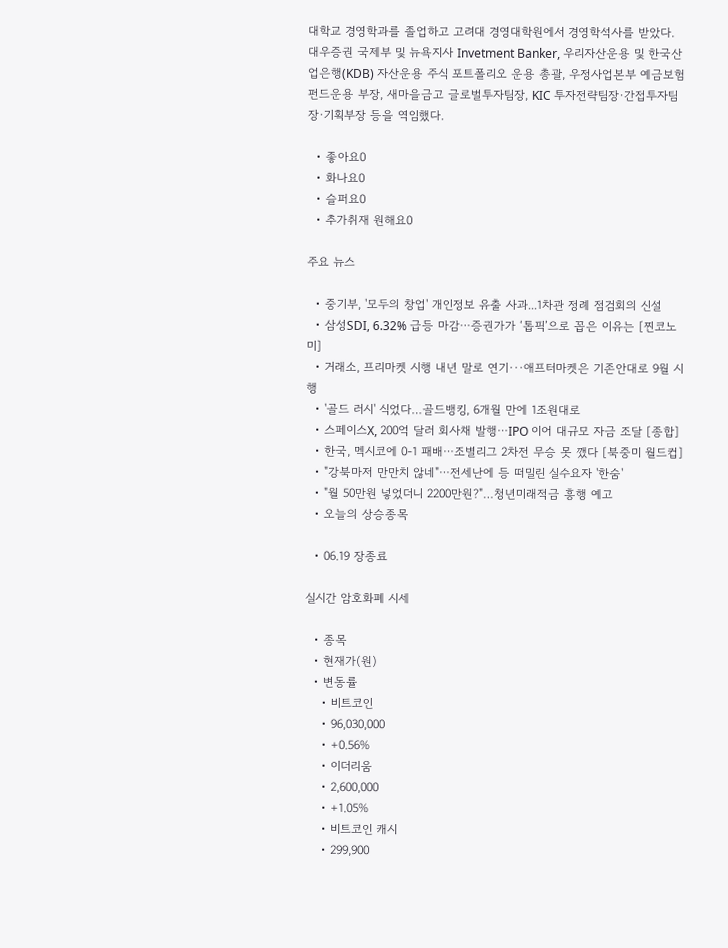대학교 경영학과를 졸업하고 고려대 경영대학원에서 경영학석사를 받았다. 대우증권 국제부 및 뉴욕지사 Invetment Banker, 우리자산운용 및 한국산업은행(KDB) 자산운용 주식 포트폴리오 운용 총괄, 우정사업본부 예금보험 펀드운용 부장, 새마을금고 글로벌투자팀장, KIC 투자전략팀장·간접투자팀장·기획부장 등을 역임했다.

  • 좋아요0
  • 화나요0
  • 슬퍼요0
  • 추가취재 원해요0

주요 뉴스

  • 중기부, '모두의 창업' 개인정보 유출 사과...1차관 정례 점검회의 신설
  • 삼성SDI, 6.32% 급등 마감⋯증권가가 ‘톱픽’으로 꼽은 이유는 [찐코노미]
  • 거래소, 프리마켓 시행 내년 말로 연기···애프터마켓은 기존안대로 9월 시행
  • '골드 러시' 식었다…골드뱅킹, 6개월 만에 1조원대로
  • 스페이스X, 200억 달러 회사채 발행⋯IPO 이어 대규모 자금 조달 [종합]
  • 한국, 멕시코에 0-1 패배⋯조별리그 2차전 무승 못 깼다 [북중미 월드컵]
  • "강북마저 만만치 않네"⋯전세난에 등 떠밀린 실수요자 '한숨'
  • "월 50만원 넣었더니 2200만원?"…청년미래적금 흥행 예고
  • 오늘의 상승종목

  • 06.19 장종료

실시간 암호화폐 시세

  • 종목
  • 현재가(원)
  • 변동률
    • 비트코인
    • 96,030,000
    • +0.56%
    • 이더리움
    • 2,600,000
    • +1.05%
    • 비트코인 캐시
    • 299,900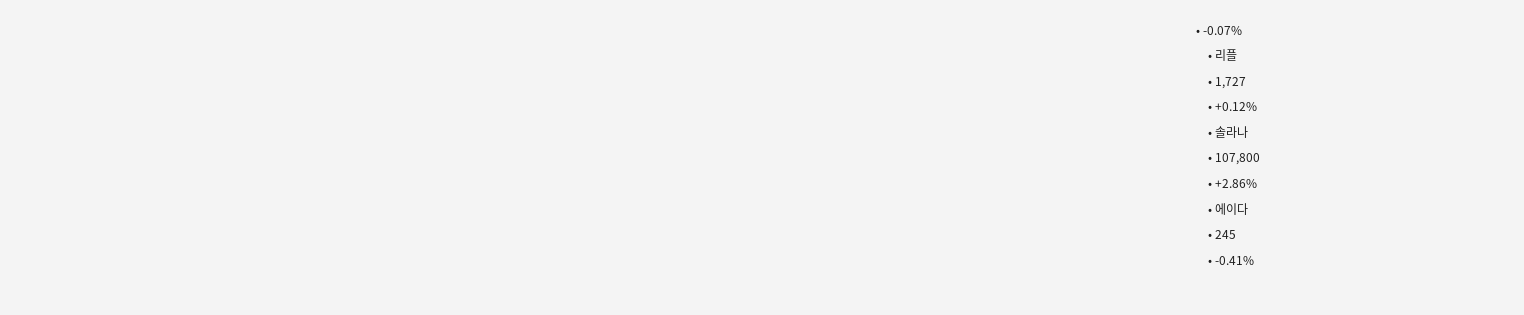• -0.07%
    • 리플
    • 1,727
    • +0.12%
    • 솔라나
    • 107,800
    • +2.86%
    • 에이다
    • 245
    • -0.41%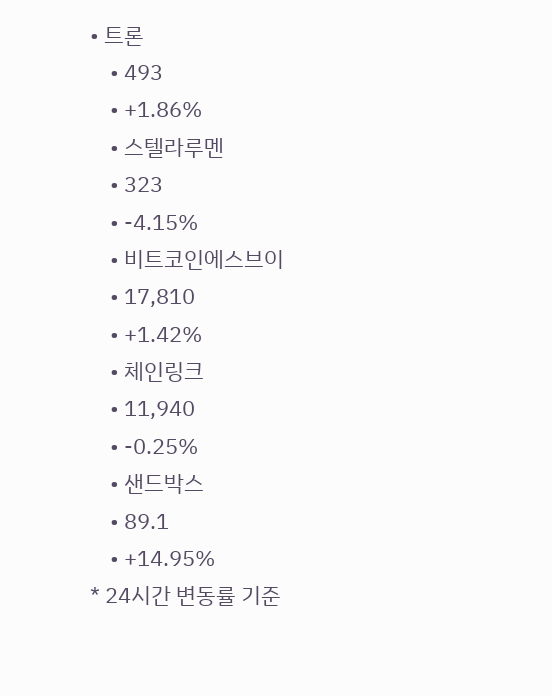• 트론
    • 493
    • +1.86%
    • 스텔라루멘
    • 323
    • -4.15%
    • 비트코인에스브이
    • 17,810
    • +1.42%
    • 체인링크
    • 11,940
    • -0.25%
    • 샌드박스
    • 89.1
    • +14.95%
* 24시간 변동률 기준